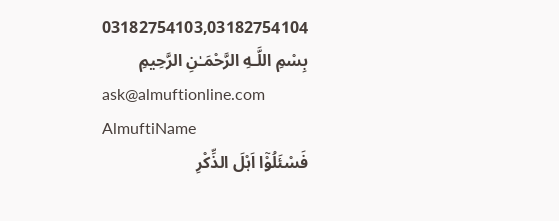03182754103,03182754104
بِسْمِ اللَّـهِ الرَّحْمَـٰنِ الرَّحِيمِ
ask@almuftionline.com
AlmuftiName
فَسْئَلُوْٓا اَہْلَ الذِّکْرِ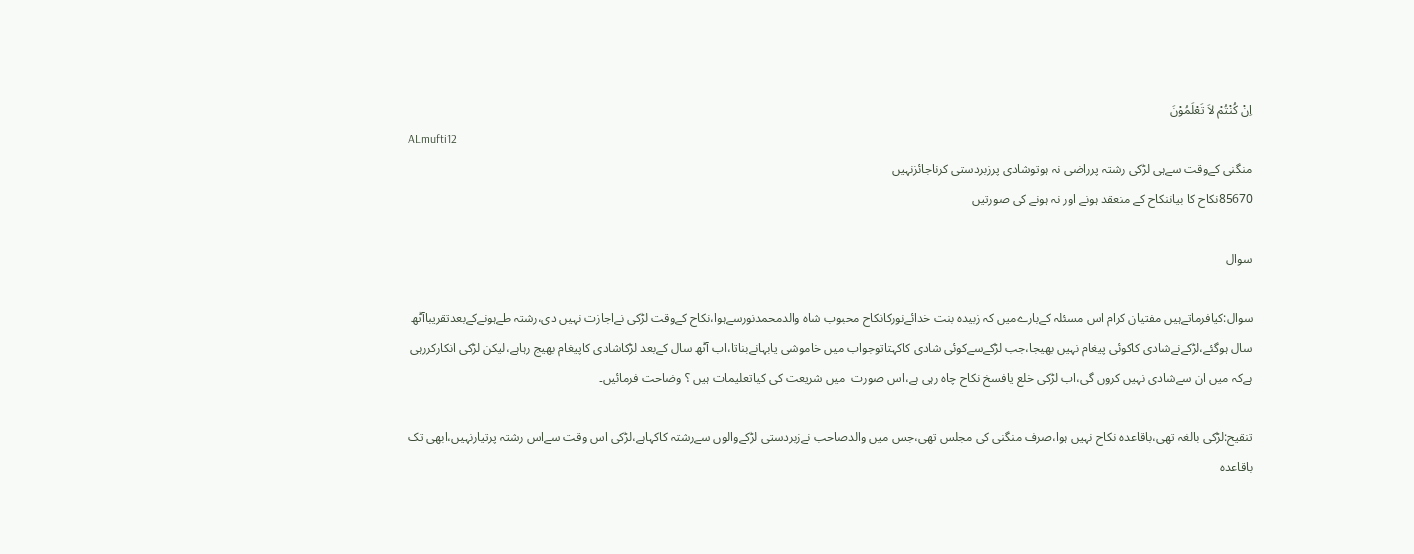اِنْ کُنْتُمْ لاَ تَعْلَمُوْنَ
ALmufti12
منگنی کےوقت سےہی لڑکی رشتہ پرراضی نہ ہوتوشادی پرزبردستی کرناجائزنہیں
85670نکاح کا بیاننکاح کے منعقد ہونے اور نہ ہونے کی صورتیں

سوال

سوال:کیافرماتےہیں مفتیان کرام اس مسئلہ کےبارےمیں کہ زبیدہ بنت خدائےنورکانکاح محبوب شاہ والدمحمدنورسےہوا،نکاح کےوقت لڑکی نےاجازت نہیں دی،رشتہ طےہونےکےبعدتقریباآٹھ سال ہوگئے،لڑکےنےشادی کاکوئی پیغام نہیں بھیجا،جب لڑکےسےکوئی شادی کاکہتاتوجواب میں خاموشی یابہانےبناتا،اب آٹھ سال کےبعد لڑکاشادی کاپیغام بھیج رہاہے،لیکن لڑکی انکارکررہی ہےکہ میں ان سےشادی نہیں کروں گی،اب لڑکی خلع یافسخ نکاح چاہ رہی ہے،اس صورت  میں شریعت کی کیاتعلیمات ہیں ؟ وضاحت فرمائیں۔

تنقیح:لڑکی بالغہ تھی،باقاعدہ نکاح نہیں ہوا،صرف منگنی کی مجلس تھی،جس میں والدصاحب نےزبردستی لڑکےوالوں سےرشتہ کاکہاہے،لڑکی اس وقت سےاس رشتہ پرتیارنہیں،ابھی تک باقاعدہ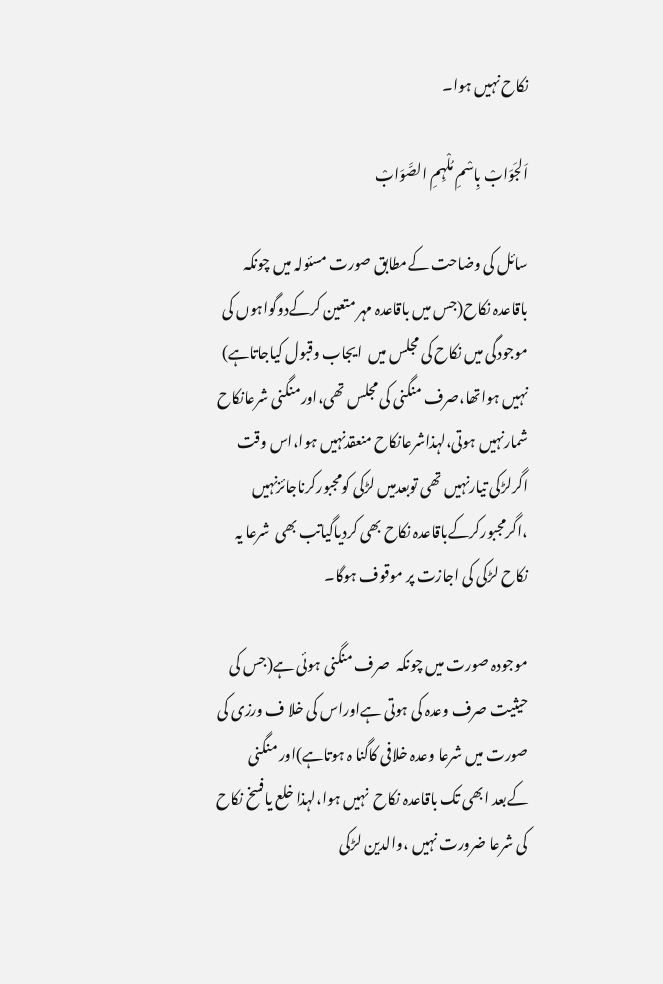نکاح نہیں ہوا۔

اَلجَوَابْ بِاسْمِ مُلْہِمِ الصَّوَابْ

سائل کی وضاحت کےمطابق صورت مسئولہ میں چونکہ باقاعدہ نکاح(جس میں باقاعدہ مہر متعین کرکےدوگواہوں کی موجودگی میں نکاح کی مجلس میں  ایجاب وقبول کیاجاتاہے) نہیں ہواتھا،صرف منگنی کی مجلس تھی،اورمنگنی شرعانکاح شمارنہیں ہوتی،لہذاشرعانکاح منعقدنہیں ہوا،اس وقت اگرلڑکی تیارنہیں تھی توبعدمیں لڑکی کومجبورکرناجائزنہیں ،اگرمجبورکرکےباقاعدہ نکاح بھی کردیاگیاتب بھی  شرعا یہ نکاح لڑکی کی اجازت پر موقوف ہوگا۔

موجودہ صورت میں چونکہ  صرف منگنی ہوئی ہے(جس کی حیثیت صرف وعدہ کی ہوتی ہےاوراس کی خلا ف ورزی کی صورت میں شرعا وعدہ خلافی کاگنا ہ ہوتاہے)اور منگنی کےبعد ابھی تک باقاعدہ نکاح  نہیں ہوا،لہذا خلع یافسخ نکاح کی شرعا ضرورت نہیں ،والدین لڑکی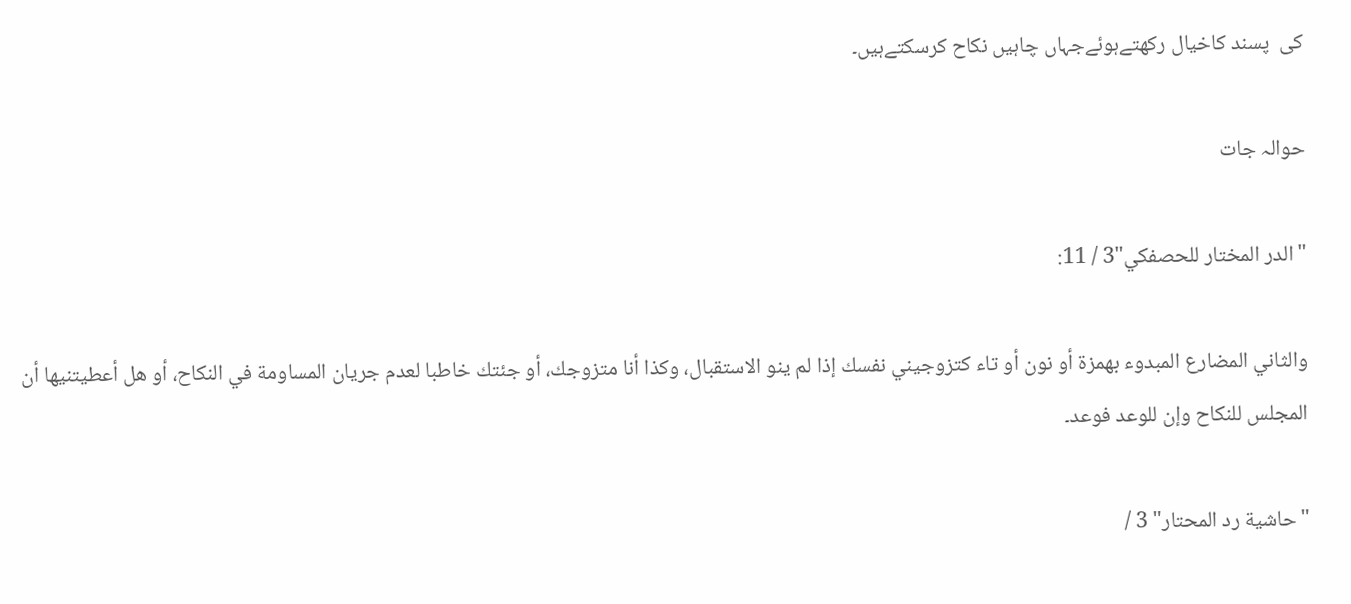کی  پسند کاخیال رکھتےہوئےجہاں چاہیں نکاح کرسکتےہیں۔

حوالہ جات

"الدر المختار للحصفكي"3 / 11:

والثاني المضارع المبدوء بهمزة أو نون أو تاء كتزوجيني نفسك إذا لم ينو الاستقبال، وكذا أنا متزوجك، أو جئتك خاطبا لعدم جريان المساومة في النكاح، أو هل أعطيتنيها أن المجلس للنكاح وإن للوعد فوعد۔

"حاشية رد المحتار" 3 /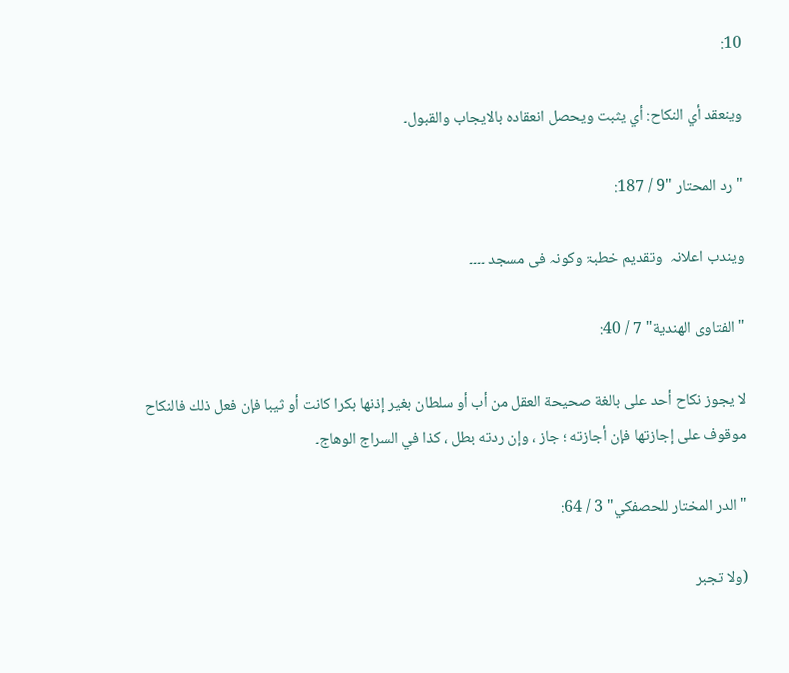10:

وينعقد أي النكاح: أي يثبت ويحصل انعقاده بالايجاب والقبول۔

"رد المحتار "9 / 187:

ویندب اعلانہ  وتقدیم خطبۃ وکونہ فی مسجد ۔۔۔۔

"الفتاوى الهندية" 7 / 40:

لا يجوز نكاح أحد على بالغة صحيحة العقل من أب أو سلطان بغير إذنها بكرا كانت أو ثيبا فإن فعل ذلك فالنكاح موقوف على إجازتها فإن أجازته ؛ جاز ، وإن ردته بطل ، كذا في السراج الوهاج۔

"الدر المختار للحصفكي" 3 / 64:

(ولا تجبر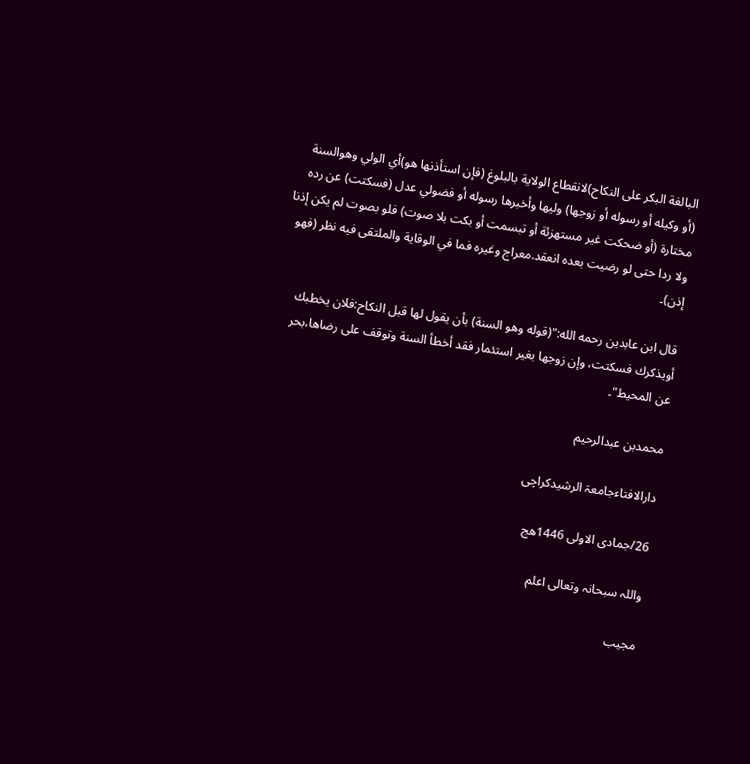البالغة البكر على النكاح)لانقطاع الولاية بالبلوغ (فإن استأذنها هو)أي الولي وهوالسنة (أو وكيله أو رسوله أو زوجها) وليها وأخبرها رسوله أو فضولي عدل (فسكتت) عن رده مختارة (أو ضحكت غير مستهزئة أو تبسمت أو بكت بلا صوت) فلو بصوت لم يكن إذنا ولا ردا حتى لو رضيت بعده انعقد.معراج وغيره فما في الوقاية والملتقى فيه نظر (فهو إذن)۔

قال ابن عابدين رحمه الله:"(قوله وهو السنة) بأن يقول لها قبل النكاح:فلان يخطبك أويذكرك فسكتت، وإن زوجها بغير استئمار فقد أخطأ السنة وتوقف على رضاها،بحر عن المحيط"۔

محمدبن عبدالرحیم

دارالافتاءجامعۃ الرشیدکراچی

26/جمادی الاولی 1446ھج

واللہ سبحانہ وتعالی اعلم

مجیب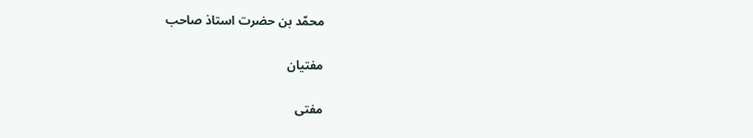محمّد بن حضرت استاذ صاحب

مفتیان

مفتی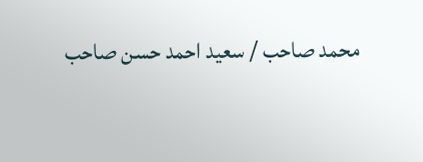محمد صاحب / سعید احمد حسن صاحب